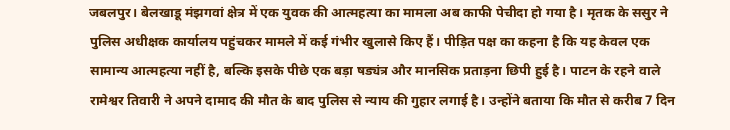जबलपुर। बेलखाडू मंझगवां क्षेत्र में एक युवक की आत्महत्या का मामला अब काफी पेचीदा हो गया है। मृतक के ससुर ने पुलिस अधीक्षक कार्यालय पहुंचकर मामले में कई गंभीर खुलासे किए हैं। पीड़ित पक्ष का कहना है कि यह केवल एक सामान्य आत्महत्या नहीं है, बल्कि इसके पीछे एक बड़ा षड्यंत्र और मानसिक प्रताड़ना छिपी हुई है। पाटन के रहने वाले रामेश्वर तिवारी ने अपने दामाद की मौत के बाद पुलिस से न्याय की गुहार लगाई है। उन्होंने बताया कि मौत से करीब 7 दिन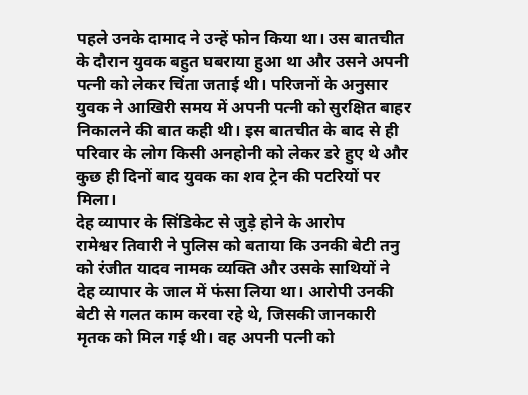पहले उनके दामाद ने उन्हें फोन किया था। उस बातचीत के दौरान युवक बहुत घबराया हुआ था और उसने अपनी पत्नी को लेकर चिंता जताई थी। परिजनों के अनुसार युवक ने आखिरी समय में अपनी पत्नी को सुरक्षित बाहर निकालने की बात कही थी। इस बातचीत के बाद से ही परिवार के लोग किसी अनहोनी को लेकर डरे हुए थे और कुछ ही दिनों बाद युवक का शव ट्रेन की पटरियों पर मिला।
देह व्यापार के सिंडिकेट से जुड़े होने के आरोप
रामेश्वर तिवारी ने पुलिस को बताया कि उनकी बेटी तनु को रंजीत यादव नामक व्यक्ति और उसके साथियों ने देह व्यापार के जाल में फंसा लिया था। आरोपी उनकी बेटी से गलत काम करवा रहे थे, जिसकी जानकारी मृतक को मिल गई थी। वह अपनी पत्नी को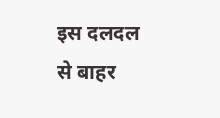इस दलदल से बाहर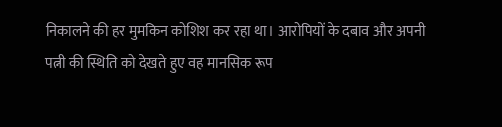निकालने की हर मुमकिन कोशिश कर रहा था। आरोपियों के दबाव और अपनी पत्नी की स्थिति को देखते हुए वह मानसिक रूप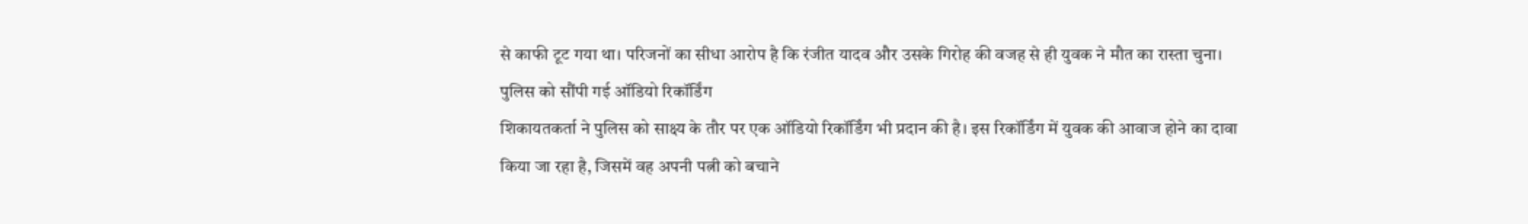से काफी टूट गया था। परिजनों का सीधा आरोप है कि रंजीत यादव और उसके गिरोह की वजह से ही युवक ने मौत का रास्ता चुना।
पुलिस को सौंपी गई ऑडियो रिकॉर्डिंग
शिकायतकर्ता ने पुलिस को साक्ष्य के तौर पर एक ऑडियो रिकॉर्डिंग भी प्रदान की है। इस रिकॉर्डिंग में युवक की आवाज होने का दावा किया जा रहा है, जिसमें वह अपनी पत्नी को बचाने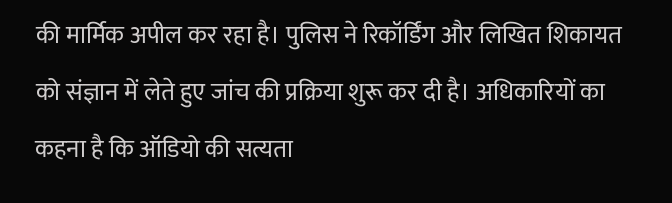की मार्मिक अपील कर रहा है। पुलिस ने रिकॉर्डिंग और लिखित शिकायत को संज्ञान में लेते हुए जांच की प्रक्रिया शुरू कर दी है। अधिकारियों का कहना है कि ऑडियो की सत्यता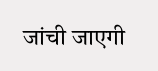जांची जाएगी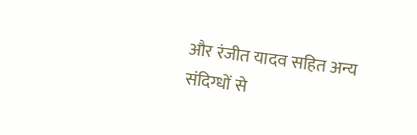और रंजीत यादव सहित अन्य संदिग्धों से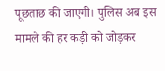पूछताछ की जाएगी। पुलिस अब इस मामले की हर कड़ी को जोड़कर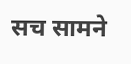सच सामने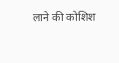लाने की कोशिश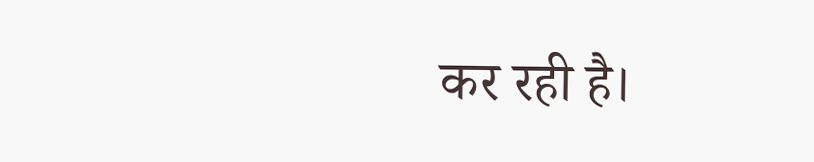कर रही है।